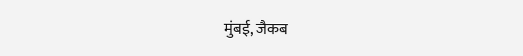मुंबई, जैकब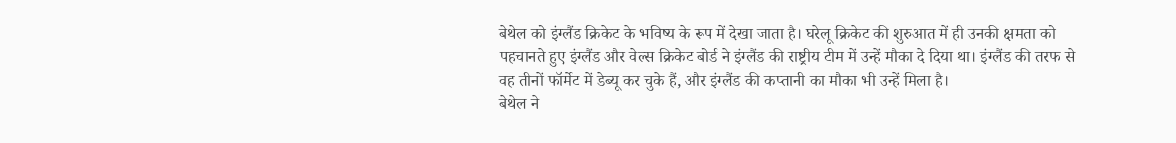बेथेल को इंग्लैंड क्रिकेट के भविष्य के रूप में देखा जाता है। घरेलू क्रिकेट की शुरुआत में ही उनकी क्षमता को पहचानते हुए इंग्लैंड और वेल्स क्रिकेट बोर्ड ने इंग्लैंड की राष्ट्रीय टीम में उन्हें मौका दे दिया था। इंग्लैंड की तरफ से वह तीनों फॉर्मेट में डेब्यू कर चुके हैं, और इंग्लैंड की कप्तानी का मौका भी उन्हें मिला है।
बेथेल ने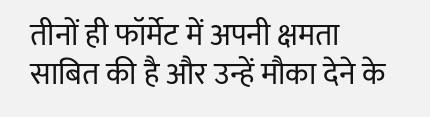तीनों ही फॉर्मेट में अपनी क्षमता साबित की है और उन्हें मौका देने के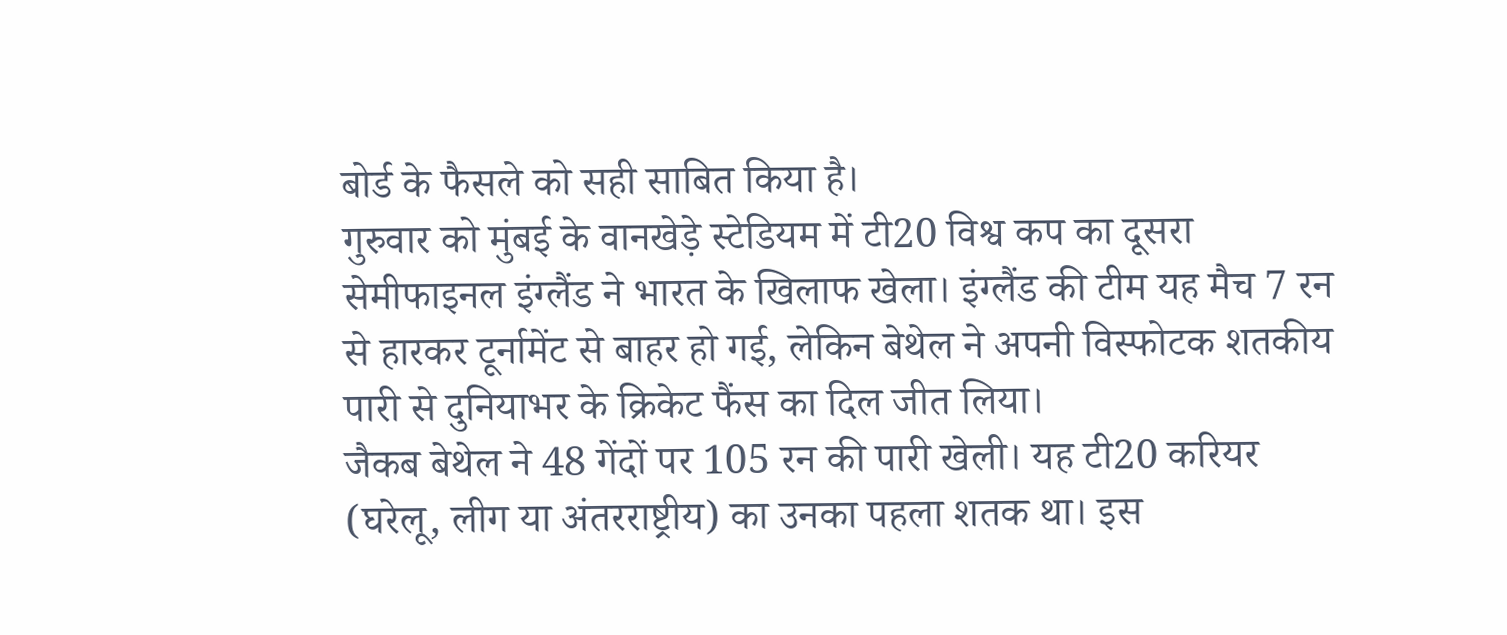बोर्ड के फैसले को सही साबित किया है।
गुरुवार को मुंबई के वानखेड़े स्टेडियम में टी20 विश्व कप का दूसरा सेमीफाइनल इंग्लैंड ने भारत के खिलाफ खेला। इंग्लैंड की टीम यह मैच 7 रन से हारकर टूर्नामेंट से बाहर हो गई, लेकिन बेथेल ने अपनी विस्फोटक शतकीय पारी से दुनियाभर के क्रिकेट फैंस का दिल जीत लिया।
जैकब बेथेल ने 48 गेंदों पर 105 रन की पारी खेली। यह टी20 करियर (घरेलू, लीग या अंतरराष्ट्रीय) का उनका पहला शतक था। इस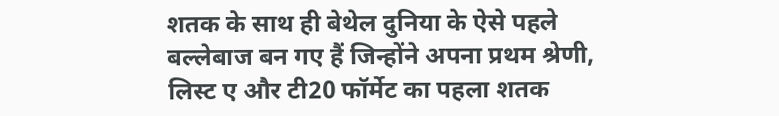शतक के साथ ही बेथेल दुनिया के ऐसे पहले बल्लेबाज बन गए हैं जिन्होंने अपना प्रथम श्रेणी, लिस्ट ए और टी20 फॉर्मेट का पहला शतक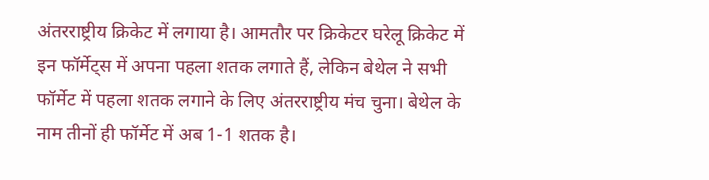अंतरराष्ट्रीय क्रिकेट में लगाया है। आमतौर पर क्रिकेटर घरेलू क्रिकेट में इन फॉर्मेट्स में अपना पहला शतक लगाते हैं, लेकिन बेथेल ने सभी फॉर्मेट में पहला शतक लगाने के लिए अंतरराष्ट्रीय मंच चुना। बेथेल के नाम तीनों ही फॉर्मेट में अब 1-1 शतक है।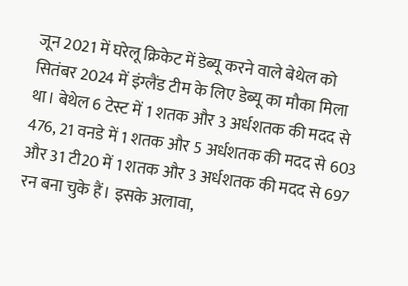जून 2021 में घरेलू क्रिकेट में डेब्यू करने वाले बेथेल को सितंबर 2024 में इंग्लैंड टीम के लिए डेब्यू का मौका मिला था। बेथेल 6 टेस्ट में 1 शतक और 3 अर्धशतक की मदद से 476, 21 वनडे में 1 शतक और 5 अर्धशतक की मदद से 603 और 31 टी20 में 1 शतक और 3 अर्धशतक की मदद से 697 रन बना चुके हैं। इसके अलावा,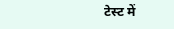टेस्ट में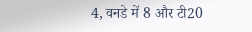4, वनडे में 8 और टी20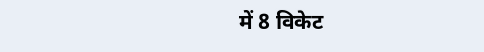में 8 विकेट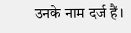उनके नाम दर्ज हैं।